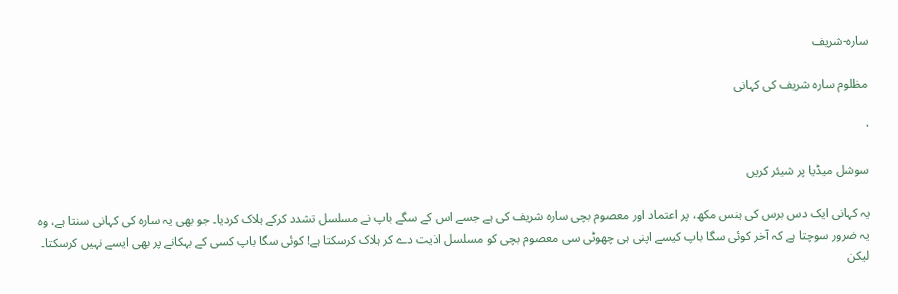سارہ-شریف

مظلوم سارہ شریف کی کہانی

·

سوشل میڈیا پر شیئر کریں

یہ کہانی ایک دس برس کی ہنس مکھ، پر اعتماد اور معصوم بچی سارہ شریف کی ہے جسے اس کے سگے باپ نے مسلسل تشدد کرکے ہلاک کردیا۔ جو بھی یہ سارہ کی کہانی سنتا ہے، وہ یہ ضرور سوچتا ہے کہ آخر کوئی سگا باپ کیسے اپنی ہی چھوٹی سی معصوم بچی کو مسلسل اذیت دے کر ہلاک کرسکتا ہے! کوئی سگا باپ کسی کے بہکانے پر بھی ایسے نہیں کرسکتا۔ لیکن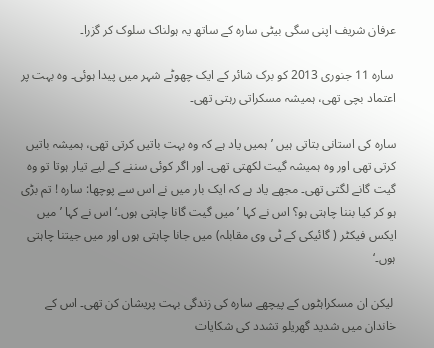عرفان شریف اپنی سگی بیٹی سارہ کے ساتھ یہ ہولناک سلوک کر گزرا۔

 سارہ 11 جنوری 2013 کو برک شائر کے ایک چھوٹے شہر میں پیدا ہوئی۔ وہ بہت پر اعتماد بچی تھی، ہمیشہ مسکراتی رہتی تھی۔

سارہ کی استانی بتاتی ہیں ’ ہمیں یاد ہے کہ وہ بہت باتیں کرتی تھی، ہمیشہ باتیں کرتی تھی اور وہ ہمیشہ گیت لکھتی تھی۔ اور اگر کوئی سننے کے لیے تیار ہوتا تو وہ گیت گانے لگتی تھی۔ مجھے یاد ہے کہ ایک بار میں نے اس سے پوچھا: سارہ ! تم بڑی ہو کر کیا بننا چاہتی ہو؟ اس نے کہا ’میں گیت گانا چاہتی ہوں۔‘ اس نے کہا ’میں ایکس فیکٹر ( گائیکی کے ٹی وی مقابلہ) میں جانا چاہتی ہوں اور میں جیتنا چاہتی ہوں۔‘

 لیکن ان مسکراہٹوں کے پیچھے سارہ کی زندگی بہت پریشان کن تھی۔ اس کے خاندان میں شدید گھریلو تشدد کی شکایات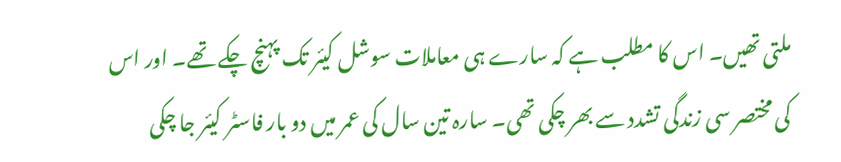ملتی تھیں۔ اس کا مطلب ہے کہ سارے ہی معاملات سوشل کیئر تک پہنچ چکے تھے۔ اور اس کی مختصر سی زندگی تشدد سے بھر چکی تھی۔ سارہ تین سال کی عمر میں دو بار فاسٹر کیئر جا چکی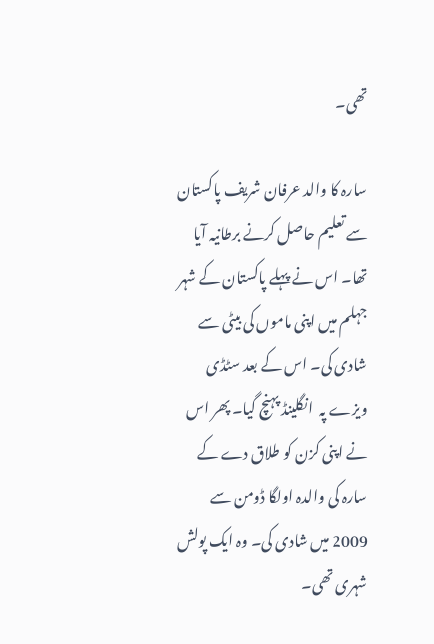تھی۔

سارہ کا والد عرفان شریف پاکستان سے تعلیم حاصل کرنے برطانیہ آیا تھا۔ اس نے پہلے پاکستان کے شہر جہلم میں اپنی ماموں کی بیٹی سے شادی کی۔ اس کے بعد سٹڈی ویزے پہ  انگلینڈ پہنچ گیا۔ پھر اس نے اپنی کزن کو طلاق دے کے سارہ کی والدہ اولگا ڈومن سے 2009 میں شادی کی۔ وہ ایک پولش شہری تھی۔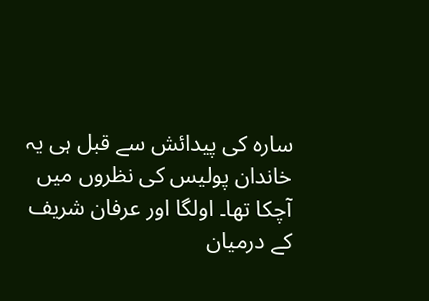سارہ کی پیدائش سے قبل ہی یہ خاندان پولیس کی نظروں میں آچکا تھا۔ اولگا اور عرفان شریف کے درمیان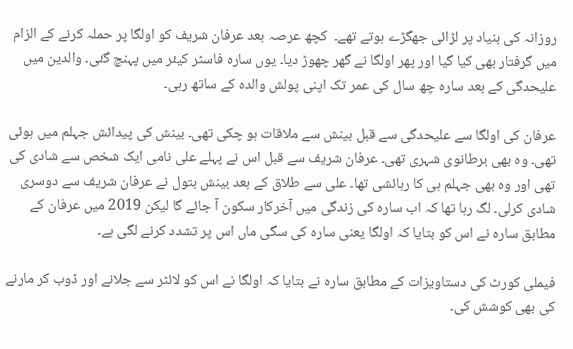روزانہ کی بنیاد پر لڑائی جھگڑے ہوتے تھے۔  کچھ عرصہ بعد عرفان شریف کو اولگا پر حملہ کرنے کے الزام میں گرفتار بھی کیا گیا اور پھر اولگا نے گھر چھوڑ دیا۔ یوں سارہ فاسٹر کیئر میں پہنچ گئی۔ والدین میں علیحدگی کے بعد سارہ چھ سال کی عمر تک اپنی پولش والدہ کے ساتھ رہی۔

عرفان کی اولگا سے علیحدگی سے قبل بینش سے ملاقات ہو چکی تھی۔ بینش کی پیدائش جہلم میں ہوئی تھی۔ وہ بھی برطانوی شہری تھی۔ عرفان شریف سے قبل اس نے پہلے علی نامی ایک شخص سے شادی کی تھی اور وہ بھی جہلم ہی کا رہائشی تھا۔ علی سے طلاق کے بعد بینش بتول نے عرفان شریف سے دوسری شادی کرلی۔ لگ رہا تھا کہ اب سارہ کی زندگی میں آخرکار سکون آ جائے گا لیکن 2019 میں عرفان کے مطابق سارہ نے اس کو بتایا کہ اولگا یعنی سارہ کی سگی ماں اس پر تشدد کرنے لگی ہے۔

فیملی کورٹ کی دستاویزات کے مطابق سارہ نے بتایا کہ اولگا نے اس کو لائٹر سے جلانے اور ڈوب کر مارنے کی بھی کوشش کی۔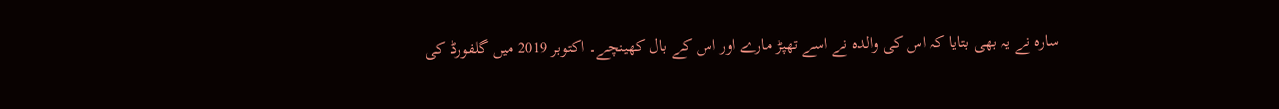سارہ نے یہ بھی بتایا کہ اس کی والدہ نے اسے تھپڑ مارے اور اس کے بال کھینچے۔ اکتوبر 2019 میں گلفورڈ کی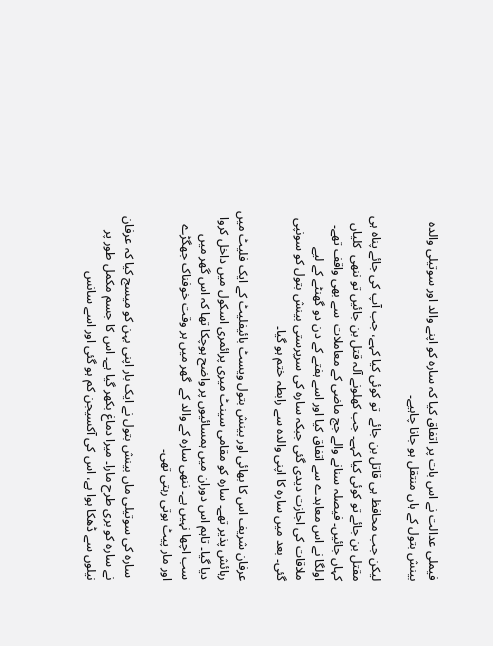فیملی عدالت نے اس بات پر اتفاق کیا کہ سارہ کو اپنے والد اور سوتیلی والدہ بینش بتول کے ہاں منتقل ہو جانا چاہیے۔

لیکن جب محافظ ہی قاتل بن جائے  تو کوئی کیا کہے، جب آپ کی جائے پناہ ہی مقتل بن جائے تو کوئی کیا کہے۔ جب کھلونے آلہ قتل بن جائیں تو ننھی  کلیاں کہاں جائیں۔ فیصلہ سنانے والے جج ماضی کے معاملات  سے بھی واقف تھے۔ اولگا نے اس معاہدے سے اتفاق کیا اور اسے ہفتے کے دن دو گھنٹے کے لیے ملاقات کی اجازت دیدی گئی جبکہ سارہ کی سرپرستی بینش بتول کو سونپی گئی۔ بعد میں سارہ کا اپنی والدہ سے رابطہ ختم ہو گیا۔

عرفان شریف اس کا بھائی اور بینش بتول ویسٹ بائیفلیٹ کے ایک فلیٹ میں رہائش پذیر تھے۔ سارہ کو مقامی سینٹ میری پرائمری اسکول میں داخل کروا دیا گیا۔ تاہم اس دوران میں ہمسائیوں پر واضح ہوچکا تھا کہ اس گھر میں سب اچھا نہیں ہے۔ ننھی سارہ کے والد کے  گھر میں ہر وقت خوفناک جھگڑے اور مار پیٹ ہوتی رہتی تھی۔

 سارہ کی سوتیلی ماں بینش بتول نے ایک بار اپنی بہن کو میسج کیا کہ عرفان نے سارہ کو بری طرح مارا۔ میرا دماغ بکھر گیا ہے۔ اس کا جسم مکمل طور پر نیلوں سے ڈھکا ہوا ہے، اس کی آکسیجن کم ہو گئی اور اسے سانس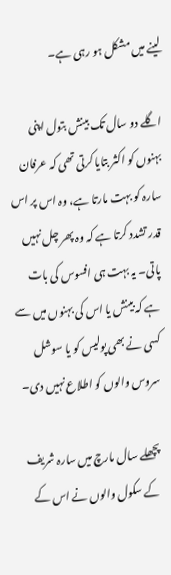لینے میں مشکل ہو رہی ہے۔

اگلے دو سال تک بینش بتول اپنی بہنوں کو اکثر بتایا کرتی تھی کہ عرفان سارہ کو بہت مارتا ہے، وہ اس پر اس قدر تشدد کرتا ہے کہ وہ پھر چل نہیں پاتی۔ یہ بہت ہی افسوس کی بات ہے کہ بینش یا اس کی بہنوں میں سے کسی نے بھی پولیس کو یا سوشل سروس والوں کو اطلاع نہیں دی۔

پچھلے سال مارچ میں سارہ شریف کے سکول والوں نے اس کے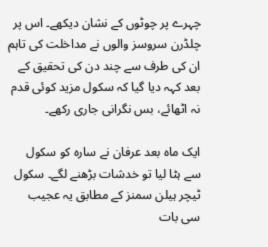چہرے پر چوٹوں کے نشان دیکھے۔ اس پر  چلڈرن سروسز والوں نے مداخلت کی تاہم ان کی طرف سے چند دن کی تحقیق کے بعد کہہ دیا گیا کہ سکول مزید کوئی قدم نہ اٹھائے، بس نگرانی جاری رکھے۔

ایک ماہ بعد عرفان نے سارہ کو سکول سے ہٹا لیا تو خدشات بڑھنے لگے۔ سکول ٹیچر ہیلن سمنز کے مطابق یہ عجیب سی بات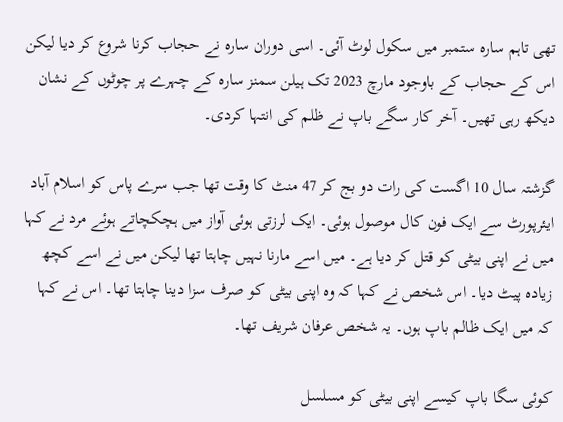تھی تاہم سارہ ستمبر میں سکول لوٹ آئی۔ اسی دوران سارہ نے حجاب کرنا شروع کر دیا لیکن اس کے حجاب کے باوجود مارچ 2023 تک ہیلن سمنز سارہ کے چہرے پر چوٹوں کے نشان دیکھ رہی تھیں۔ آخر کار سگے باپ نے ظلم کی انتہا کردی۔

گزشتہ سال 10 اگست کی رات دو بج کر 47 منٹ کا وقت تھا جب سرے پاس کو اسلام آباد ایئرپورٹ سے ایک فون کال موصول ہوئی۔ ایک لرزتی ہوئی آواز میں ہچکچاتے ہوئے مرد نے کہا میں نے اپنی بیٹی کو قتل کر دیا ہے۔ میں اسے مارنا نہیں چاہتا تھا لیکن میں نے اسے کچھ زیادہ پیٹ دیا۔ اس شخص نے کہا کہ وہ اپنی بیٹی کو صرف سزا دینا چاہتا تھا۔ اس نے کہا کہ میں ایک ظالم باپ ہوں۔ یہ شخص عرفان شریف تھا۔

کوئی سگا باپ کیسے اپنی بیٹی کو مسلسل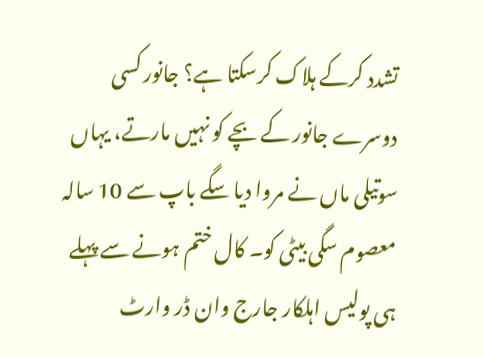تشدد کرکے ہلاک کرسکتا ہے؟ جانور کسی دوسرے جانور کے بچے کو نہیں مارتے، یہاں سوتیلی ماں نے مروا دیا سگے باپ سے 10 سالہ معصوم سگی بیٹی کو۔ کال ختم ہونے سے پہلے ہی پولیس اہلکار جارج وان ڈر وارٹ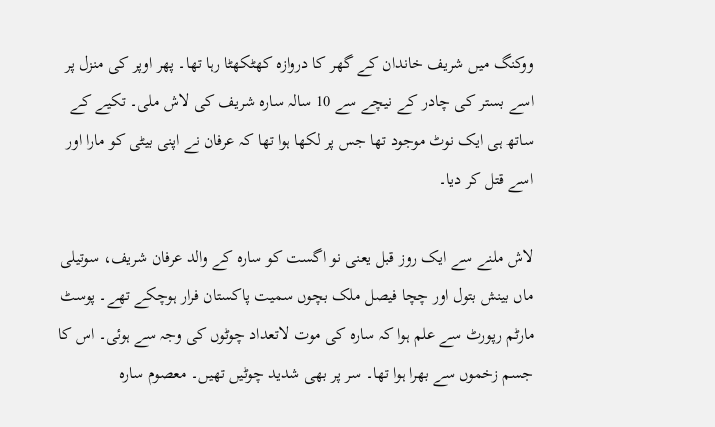ووکنگ میں شریف خاندان کے گھر کا دروازہ کھٹکھٹا رہا تھا۔ پھر اوپر کی منزل پر اسے بستر کی چادر کے نیچے سے 10 سالہ سارہ شریف کی لاش ملی۔ تکیے کے ساتھ ہی ایک نوٹ موجود تھا جس پر لکھا ہوا تھا کہ عرفان نے اپنی بیٹی کو مارا اور اسے قتل کر دیا۔

لاش ملنے سے ایک روز قبل یعنی نو اگست کو سارہ کے والد عرفان شریف، سوتیلی ماں بینش بتول اور چچا فیصل ملک بچوں سمیت پاکستان فرار ہوچکے تھے۔ پوسٹ مارٹم رپورٹ سے علم ہوا کہ سارہ کی موت لاتعداد چوٹوں کی وجہ سے ہوئی۔ اس کا جسم زخموں سے بھرا ہوا تھا۔ سر پر بھی شدید چوٹیں تھیں۔ معصوم سارہ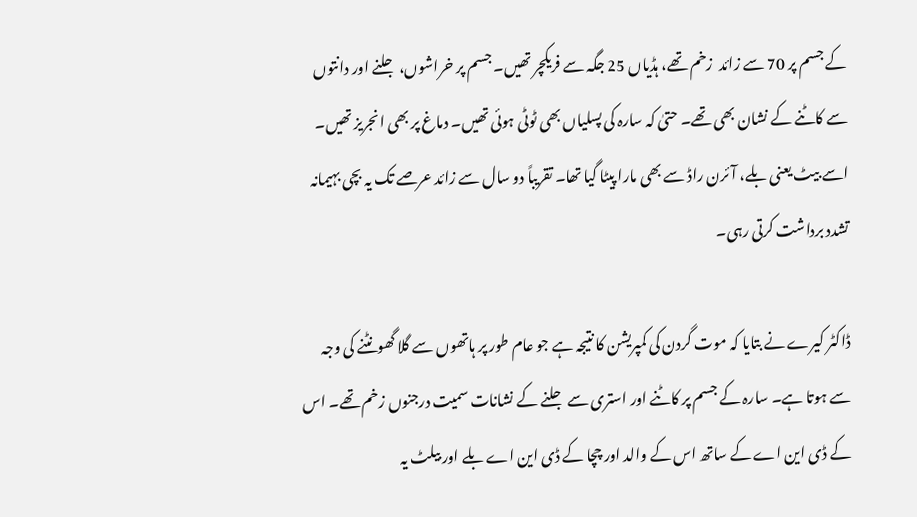کے جسم پر 70 سے زائد  زخم تھے، ہڈیاں 25 جگہ سے فریکچر تھیں۔ جسم پر خراشوں، جلنے اور دانتوں سے کاٹنے کے نشان بھی تھے۔ حتیٰ کہ سارہ کی پسلیاں بھی ٹوٹی ہوئی تھیں۔ دماغ پر بھی انجریز تھیں۔ اسے بیٹ یعنی بلے، آئرن راڈ سے بھی مارا پیٹا گیا تھا۔ تقریباً دو سال سے زائد عرصے تک یہ بچی بہیمانہ تشدد برداشت کرتی رہی۔

ڈاکٹر کیرے نے بتایا کہ موت گردن کی کمپریشن کا نتیجہ ہے جو عام طور پر ہاتھوں سے گلا گھونٹنے کی وجہ سے ہوتا ہے۔ سارہ کے جسم پر کاٹنے اور استری سے جلنے کے نشانات سمیت درجنوں زخم تھے۔ اس کے ڈی این اے کے ساتھ اس کے والد اور چچا کے ڈی این اے بلے اور بیلٹ یہ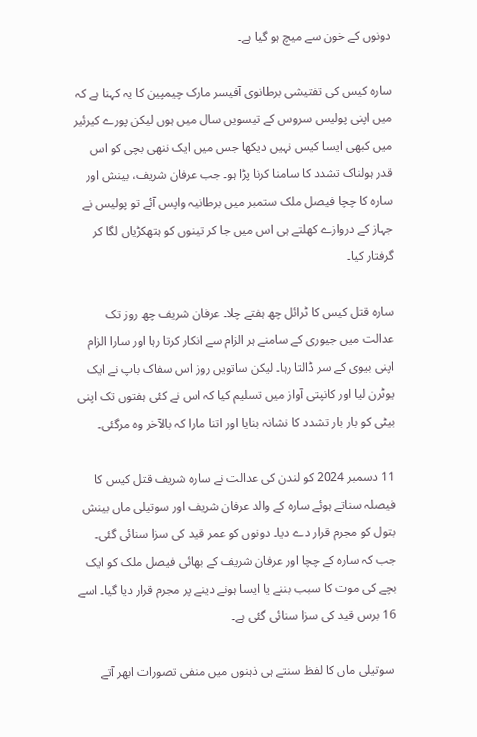دونوں کے خون سے میچ ہو گیا ہے۔

سارہ کیس کی تفتیشی برطانوی آفیسر مارک چیمپین کا یہ کہنا ہے کہ میں اپنی پولیس سروس کے تیسویں سال میں ہوں لیکن پورے کیرئیر میں کبھی ایسا کیس نہیں دیکھا جس میں ایک ننھی بچی کو اس قدر ہولناک تشدد کا سامنا کرنا پڑا ہو۔ جب عرفان شریف، بینش اور سارہ کا چچا فیصل ملک ستمبر میں برطانیہ واپس آئے تو پولیس نے جہاز کے دروازے کھلتے ہی اس میں جا کر تینوں کو ہتھکڑیاں لگا کر گرفتار کیا۔

سارہ قتل کیس کا ٹرائل چھ ہفتے چلا۔ عرفان شریف چھ روز تک عدالت میں جیوری کے سامنے ہر الزام سے انکار کرتا رہا اور سارا الزام اپنی بیوی کے سر ڈالتا رہا۔ لیکن ساتویں روز اس سفاک باپ نے ایک یوٹرن لیا اور کانپتی آواز میں تسلیم کیا کہ اس نے کئی ہفتوں تک اپنی بیٹی کو بار بار تشدد کا نشانہ بنایا اور اتنا مارا کہ بالآخر وہ مرگئی۔

11 دسمبر 2024 کو لندن کی عدالت نے سارہ شریف قتل کیس کا فیصلہ سناتے ہوئے سارہ کے والد عرفان شریف اور سوتیلی ماں بینش بتول کو مجرم قرار دے دیا۔ دونوں کو عمر قید کی سزا سنائی گئی۔ جب کہ سارہ کے چچا اور عرفان شریف کے بھائی فیصل ملک کو ایک بچے کی موت کا سبب بننے یا ایسا ہونے دینے پر مجرم قرار دیا گیا۔ اسے 16 برس قید کی سزا سنائی گئی ہے۔

 سوتیلی ماں کا لفظ سنتے ہی ذہنوں میں منفی تصورات ابھر آتے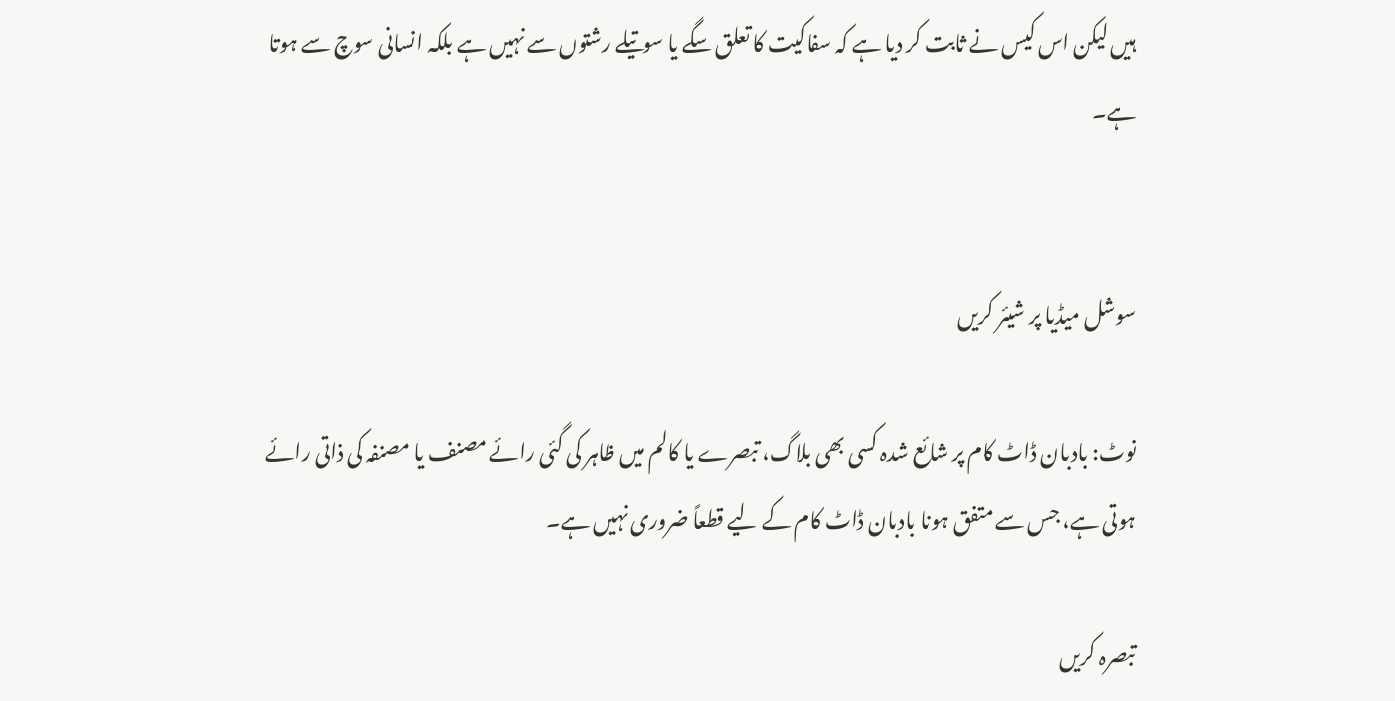ہیں لیکن اس کیس نے ثابت کر دیا ہے کہ سفاکیت کا تعلق سگے یا سوتیلے رشتوں سے نہیں ہے بلکہ انسانی سوچ سے ہوتا ہے۔


سوشل میڈیا پر شیئر کریں

نوٹ: بادبان ڈاٹ کام پر شائع شدہ کسی بھی بلاگ، تبصرے یا کالم میں ظاہر کی گئی رائے مصنف یا مصنفہ کی ذاتی رائے ہوتی ہے، جس سے متفق ہونا بادبان ڈاٹ کام کے لیے قطعاً ضروری نہیں ہے۔

تبصرہ کریں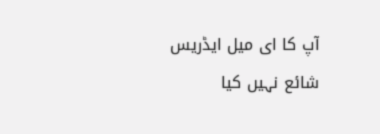آپ کا ای میل ایڈریس شائع نہیں کیا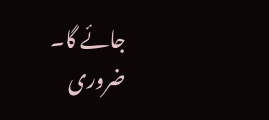جائے گا۔ ضروری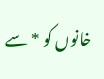خانوں کو * سے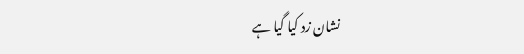نشان زد کیا گیا ہے